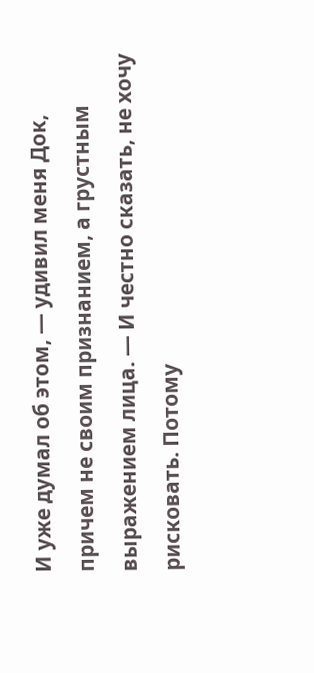И уже думал об этом, — удивил меня Док, причем не своим признанием, а грустным выражением лица. — И честно сказать, не хочу рисковать. Потому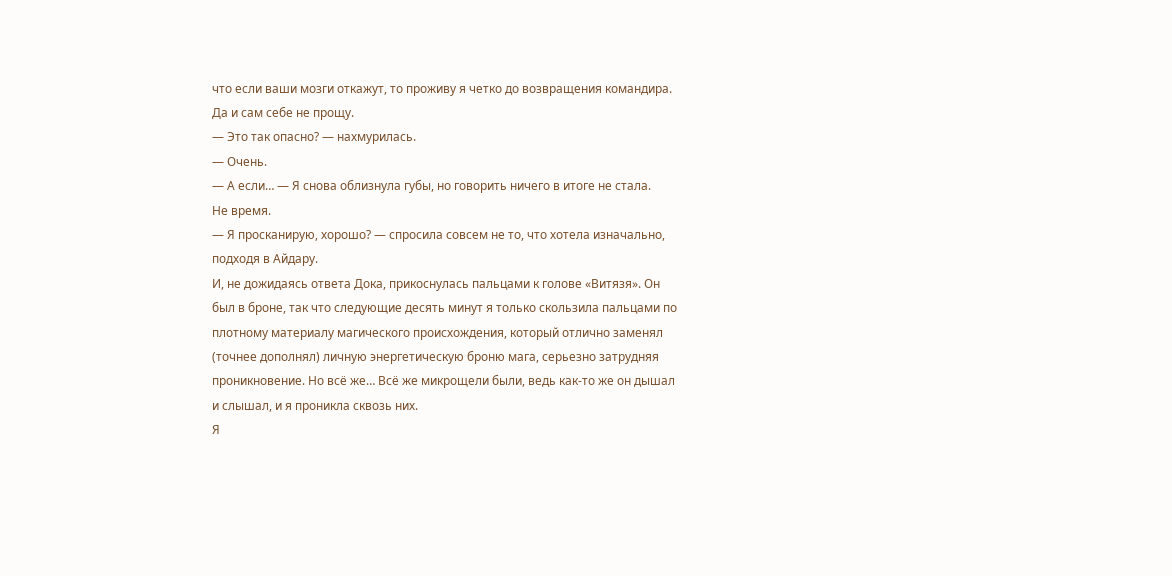что если ваши мозги откажут, то проживу я четко до возвращения командира. Да и сам себе не прощу.
— Это так опасно? — нахмурилась.
— Очень.
— А если… — Я снова облизнула губы, но говорить ничего в итоге не стала.
Не время.
— Я просканирую, хорошо? — спросила совсем не то, что хотела изначально, подходя в Айдару.
И, не дожидаясь ответа Дока, прикоснулась пальцами к голове «Витязя». Он был в броне, так что следующие десять минут я только скользила пальцами по плотному материалу магического происхождения, который отлично заменял (точнее дополнял) личную энергетическую броню мага, серьезно затрудняя проникновение. Но всё же… Всё же микрощели были, ведь как-то же он дышал и слышал, и я проникла сквозь них.
Я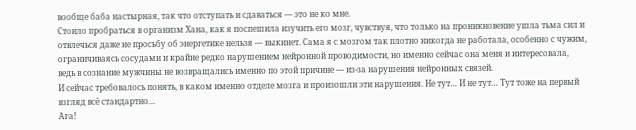вообще баба настырная, так что отступать и сдаваться — это не ко мне.
Стоило пробраться в организм Хана, как я поспешила изучить его мозг, чувствуя, что только на проникновение ушла тьма сил и отвлечься даже не просьбу об энергетике нельзя — выкинет. Сама я с мозгом так плотно никогда не работала, особенно с чужим, ограничиваясь сосудами и крайне редко нарушением нейронной проводимости, но именно сейчас она меня и интересовала, ведь в сознание мужчины не возвращались именно по этой причине — из-за нарушения нейронных связей.
И сейчас требовалось понять, в каком именно отделе мозга и произошли эти нарушения. Не тут… И не тут… Тут тоже на первый взгляд всё стандартно…
Ага!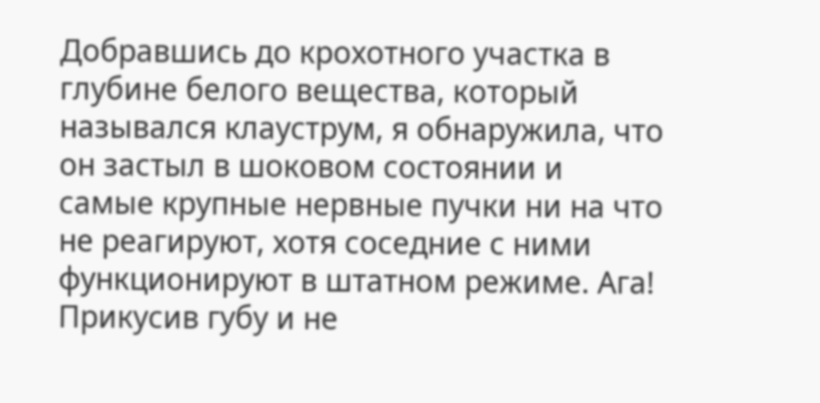Добравшись до крохотного участка в глубине белого вещества, который назывался клауструм, я обнаружила, что он застыл в шоковом состоянии и самые крупные нервные пучки ни на что не реагируют, хотя соседние с ними функционируют в штатном режиме. Ага!
Прикусив губу и не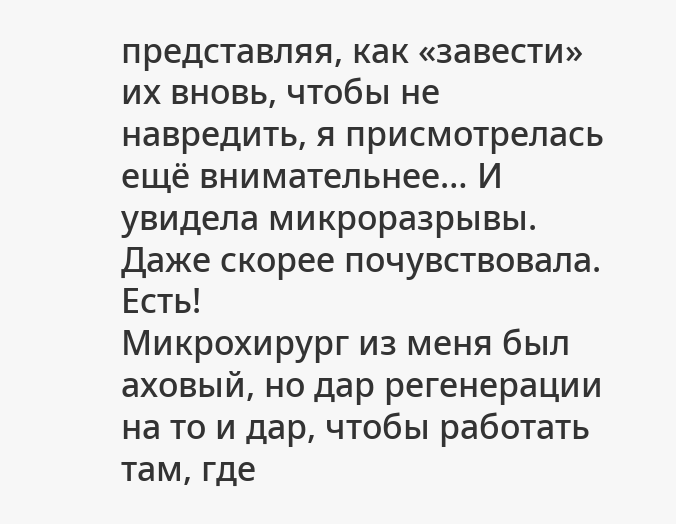представляя, как «завести» их вновь, чтобы не навредить, я присмотрелась ещё внимательнее… И увидела микроразрывы. Даже скорее почувствовала. Есть!
Микрохирург из меня был аховый, но дар регенерации на то и дар, чтобы работать там, где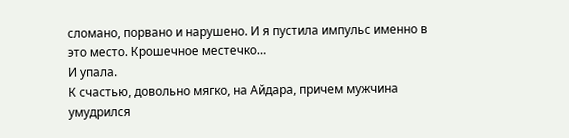сломано, порвано и нарушено. И я пустила импульс именно в это место. Крошечное местечко…
И упала.
К счастью, довольно мягко, на Айдара, причем мужчина умудрился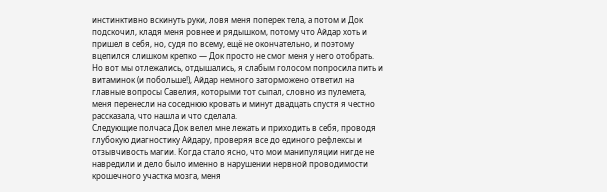инстинктивно вскинуть руки, ловя меня поперек тела, а потом и Док подскочил, кладя меня ровнее и рядышком, потому что Айдар хоть и пришел в себя, но, судя по всему, ещё не окончательно, и поэтому вцепился слишком крепко — Док просто не смог меня у него отобрать.
Но вот мы отлежались, отдышались, я слабым голосом попросила пить и витаминок (и побольше!), Айдар немного заторможено ответил на главные вопросы Савелия, которыми тот сыпал, словно из пулемета, меня перенесли на соседнюю кровать и минут двадцать спустя я честно рассказала, что нашла и что сделала.
Следующие полчаса Док велел мне лежать и приходить в себя, проводя глубокую диагностику Айдару, проверяя все до единого рефлексы и отзывчивость магии. Когда стало ясно, что мои манипуляции нигде не навредили и дело было именно в нарушении нервной проводимости крошечного участка мозга, меня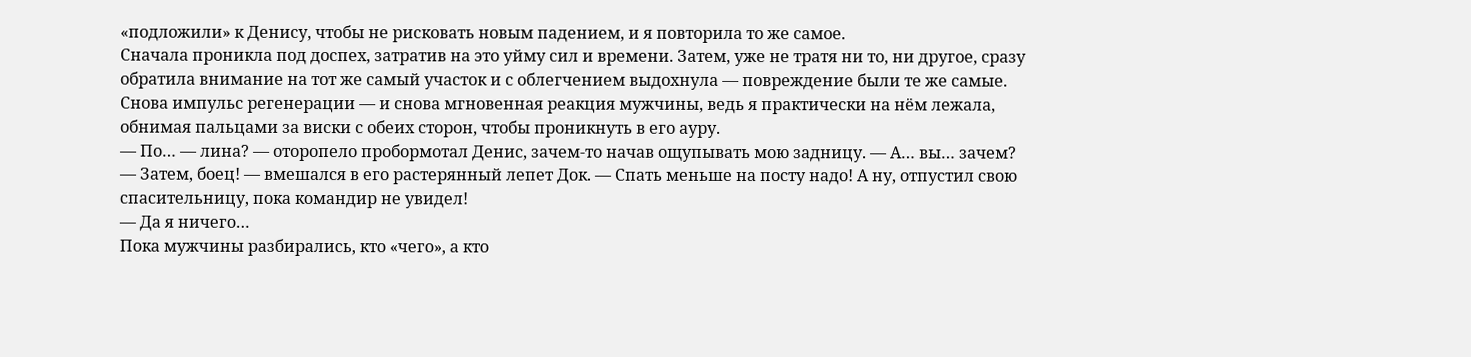«подложили» к Денису, чтобы не рисковать новым падением, и я повторила то же самое.
Сначала проникла под доспех, затратив на это уйму сил и времени. Затем, уже не тратя ни то, ни другое, сразу обратила внимание на тот же самый участок и с облегчением выдохнула — повреждение были те же самые. Снова импульс регенерации — и снова мгновенная реакция мужчины, ведь я практически на нём лежала, обнимая пальцами за виски с обеих сторон, чтобы проникнуть в его ауру.
— По… — лина? — оторопело пробормотал Денис, зачем-то начав ощупывать мою задницу. — А… вы… зачем?
— Затем, боец! — вмешался в его растерянный лепет Док. — Спать меньше на посту надо! А ну, отпустил свою спасительницу, пока командир не увидел!
— Да я ничего…
Пока мужчины разбирались, кто «чего», а кто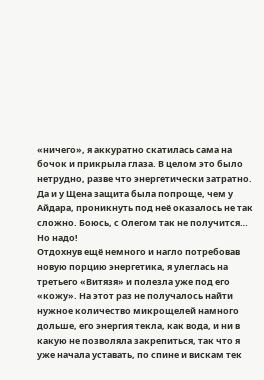«ничего», я аккуратно скатилась сама на бочок и прикрыла глаза. В целом это было нетрудно, разве что энергетически затратно. Да и у Щена защита была попроще, чем у Айдара, проникнуть под неё оказалось не так сложно. Боюсь, с Олегом так не получится…
Но надо!
Отдохнув ещё немного и нагло потребовав новую порцию энергетика, я улеглась на третьего «Витязя» и полезла уже под его «кожу». На этот раз не получалось найти нужное количество микрощелей намного дольше, его энергия текла, как вода, и ни в какую не позволяла закрепиться, так что я уже начала уставать, по спине и вискам тек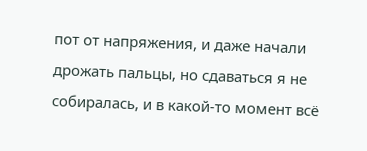пот от напряжения, и даже начали дрожать пальцы, но сдаваться я не собиралась, и в какой-то момент всё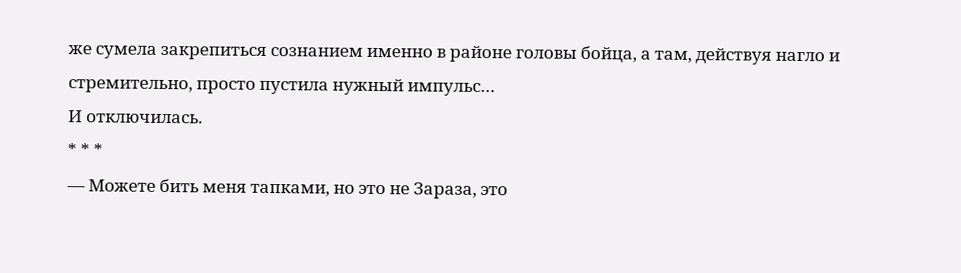же сумела закрепиться сознанием именно в районе головы бойца, а там, действуя нагло и стремительно, просто пустила нужный импульс…
И отключилась.
* * *
— Можете бить меня тапками, но это не Зараза, это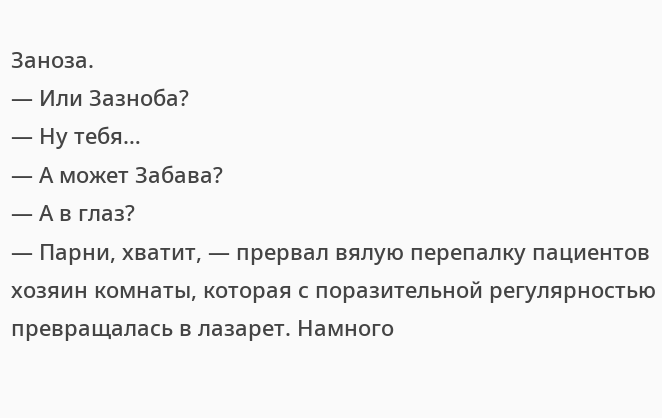Заноза.
— Или Зазноба?
— Ну тебя…
— А может Забава?
— А в глаз?
— Парни, хватит, — прервал вялую перепалку пациентов хозяин комнаты, которая с поразительной регулярностью превращалась в лазарет. Намного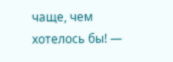чаще, чем хотелось бы! —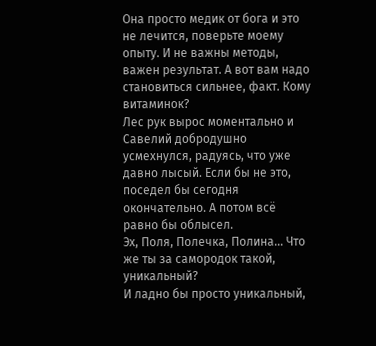Она просто медик от бога и это не лечится, поверьте моему опыту. И не важны методы, важен результат. А вот вам надо становиться сильнее, факт. Кому витаминок?
Лес рук вырос моментально и Савелий добродушно усмехнулся, радуясь, что уже давно лысый. Если бы не это, поседел бы сегодня окончательно. А потом всё равно бы облысел.
Эх, Поля, Полечка, Полина… Что же ты за самородок такой, уникальный?
И ладно бы просто уникальный,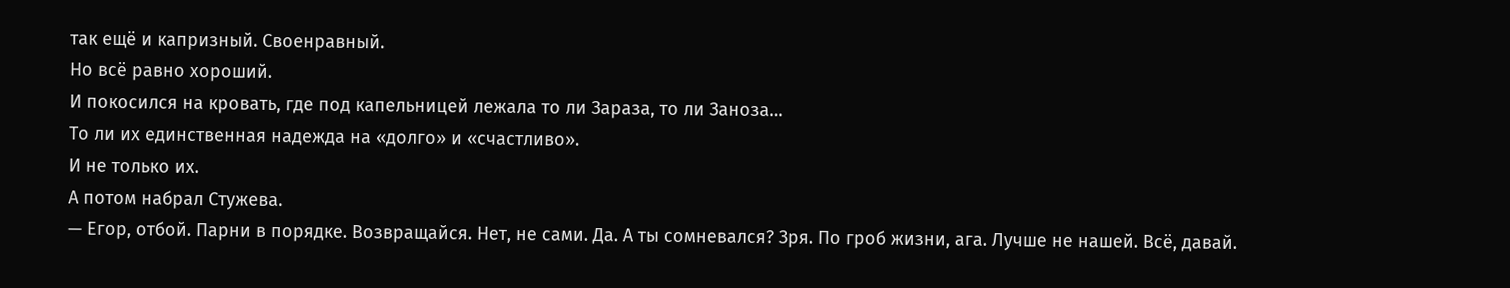так ещё и капризный. Своенравный.
Но всё равно хороший.
И покосился на кровать, где под капельницей лежала то ли Зараза, то ли Заноза…
То ли их единственная надежда на «долго» и «счастливо».
И не только их.
А потом набрал Стужева.
— Егор, отбой. Парни в порядке. Возвращайся. Нет, не сами. Да. А ты сомневался? Зря. По гроб жизни, ага. Лучше не нашей. Всё, давай.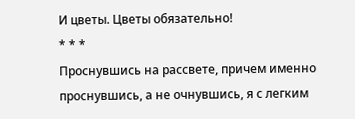И цветы. Цветы обязательно!
* * *
Проснувшись на рассвете, причем именно проснувшись, а не очнувшись, я с легким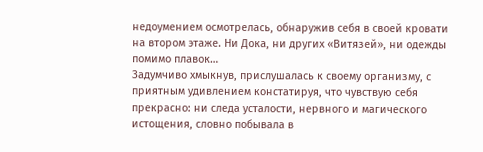недоумением осмотрелась, обнаружив себя в своей кровати на втором этаже. Ни Дока, ни других «Витязей», ни одежды помимо плавок…
Задумчиво хмыкнув, прислушалась к своему организму, с приятным удивлением констатируя, что чувствую себя прекрасно: ни следа усталости, нервного и магического истощения, словно побывала в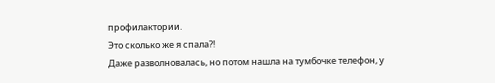профилактории.
Это сколько же я спала⁈
Даже разволновалась, но потом нашла на тумбочке телефон, у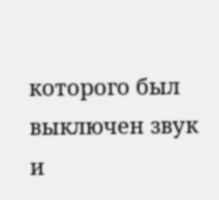которого был выключен звук и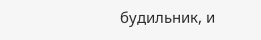будильник, и